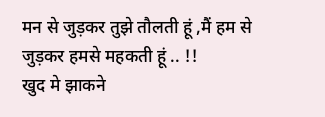मन से जुड़कर तुझे तौलती हूं ,मैं हम से जुड़कर हमसे महकती हूं .. !!
खुद मे झाकने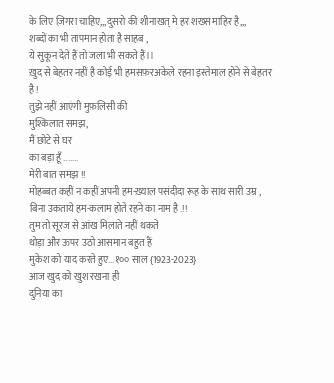के लिए ज़िगरा चाहिए,,,दुसरो की शीनाखत् मे हर शख्स माहिर है,,,
शब्दों का भी तापमान होता है साहब ,
ये सुकून देते हैं तो जला भी सकते हैं।।
ख़ुद से बेहतर नहीं है कोई भी हमसफ़रअकेले रहना इस्तेमाल होने से बेहतर है !
तुझे नहीं आएंगी मुफ़लिसी की
मुश्किलात समझ,
मैं छोटे से घर
का बड़ा हूँ .......
मेरी बात समझ !!
मोहब्बत कहीं न कहीं अपनी हम-ख़्याल पसंदीदा रूह के साथ सारी उम्र , बिना उकताये हम-कलाम होते रहने का नाम है .!!
तुम तो सूरज से आंख मिलाते नहीं थकते
थोड़ा और ऊपर उठो आसमान बहुत हैं
मुकेश को याद करते हुए...१०० साल {1923-2023}
आज खुद को खुश रखना ही
दुनिया का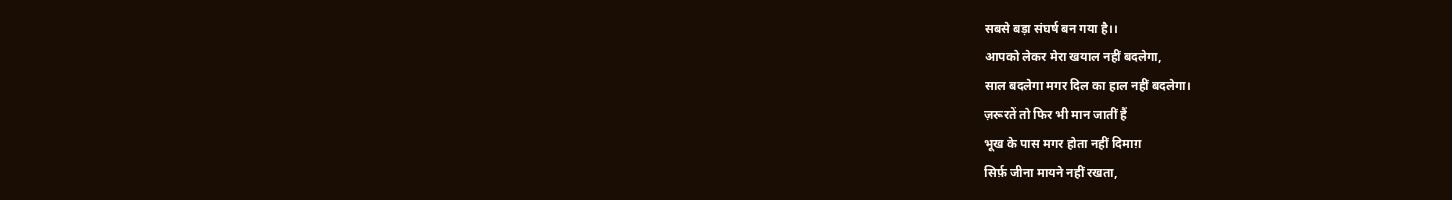सबसे बड़ा संघर्ष बन गया है।।
आपको लेकर मेरा खयाल नहीं बदलेगा,
साल बदलेगा मगर दिल का हाल नहीं बदलेगा।
ज़रूरतें तो फिर भी मान जातीं हैं
भूख के पास मगर होता नहीं दिमाग़
सिर्फ़ जीना मायने नहीं रखता,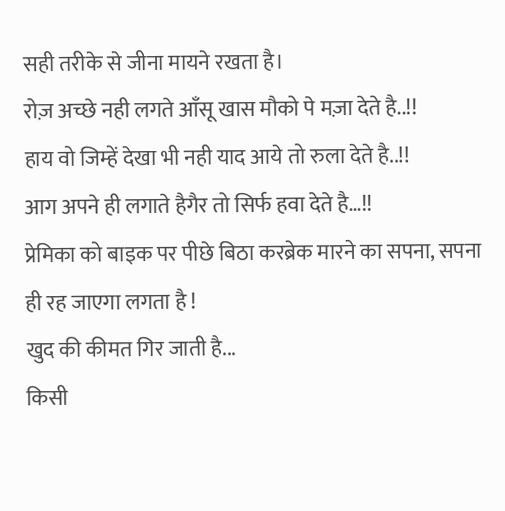सही तरीके से जीना मायने रखता है।
रोज़ अच्छे नही लगते आँसू खास मौको पे मज़ा देते है..!!
हाय वो जिम्हें देखा भी नही याद आये तो रुला देते है..!!
आग अपने ही लगाते हैगैर तो सिर्फ हवा देते है…!!
प्रेमिका को बाइक पर पीछे बिठा करब्रेक मारने का सपना, सपना ही रह जाएगा लगता है !
खुद की कीमत गिर जाती है...
किसी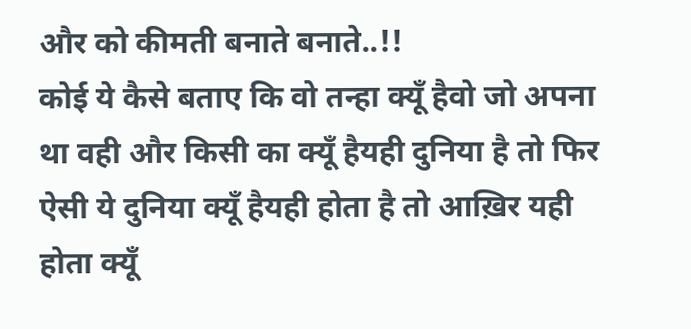और को कीमती बनाते बनाते..!!
कोई ये कैसे बताए कि वो तन्हा क्यूँ हैवो जो अपना था वही और किसी का क्यूँ हैयही दुनिया है तो फिर ऐसी ये दुनिया क्यूँ हैयही होता है तो आख़िर यही होता क्यूँ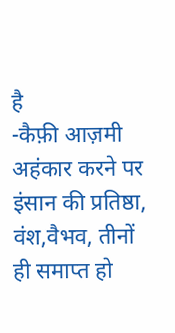है
-कैफ़ी आज़मी
अहंकार करने पर इंसान की प्रतिष्ठा,
वंश,वैभव, तीनों ही समाप्त हो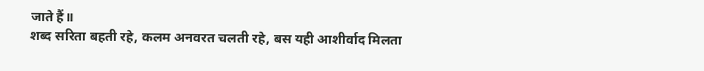जाते हैं॥
शब्द सरिता बहती रहे, कलम अनवरत चलती रहे, बस यही आशीर्वाद मिलता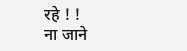रहे ! !
ना जाने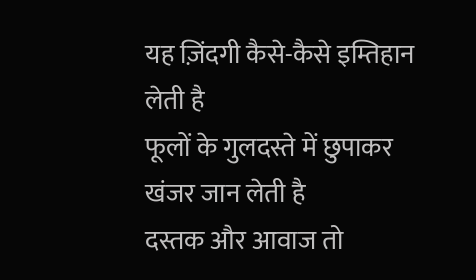यह ज़िंदगी कैसे-कैसे इम्तिहान लेती है
फूलों के गुलदस्ते में छुपाकर खंजर जान लेती है
दस्तक और आवाज तो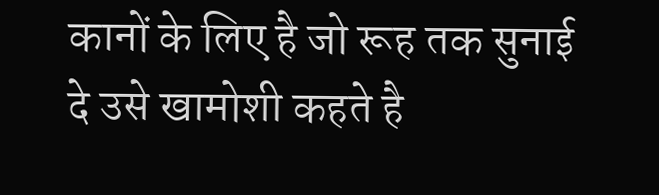कानों के लिए है जो रूह तक सुनाई दे उसे खामोशी कहते है